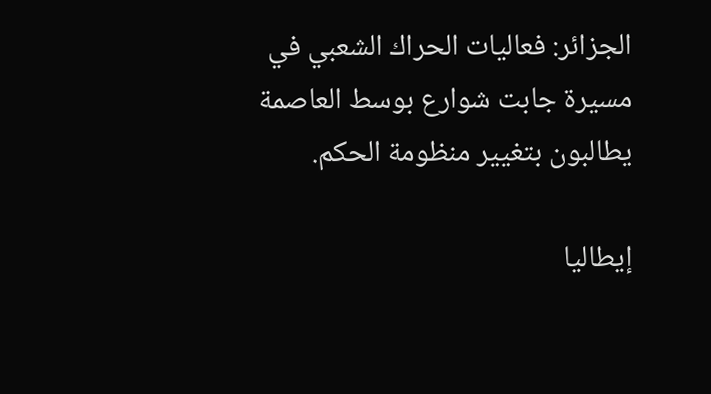الجزائر: فعاليات الحراك الشعبي في مسيرة جابت شوارع بوسط العاصمة يطالبون بتغيير منظومة الحكم.

إيطاليا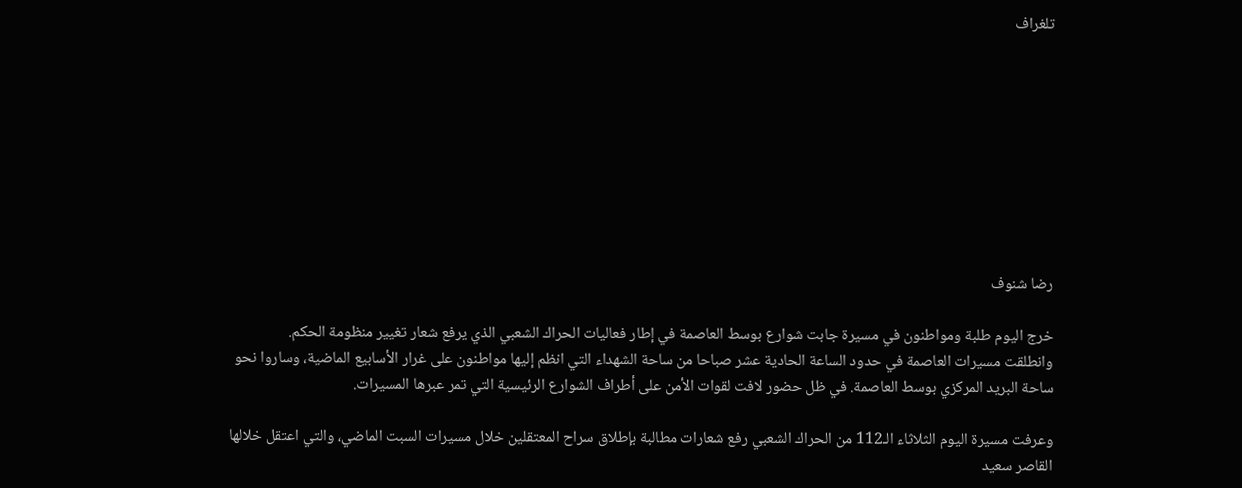تلغراف









رضا شنوف

خرج اليوم طلبة ومواطنون في مسيرة جابت شوارع بوسط العاصمة في إطار فعاليات الحراك الشعبي الذي يرفع شعار تغيير منظومة الحكم.
وانطلقت مسيرات العاصمة في حدود الساعة الحادية عشر صباحا من ساحة الشهداء التي انظم إليها مواطنون على غرار الأسابيع الماضية، وساروا نحو ساحة البريد المركزي بوسط العاصمة. في ظل حضور لافت لقوات الأمن على أطراف الشوارع الرئيسية التي تمر عبرها المسيرات.

وعرفت مسيرة اليوم الثلاثاء الـ112 من الحراك الشعبي رفع شعارات مطالبة بإطلاق سراح المعتقلين خلال مسيرات السبت الماضي، والتي اعتقل خلالها القاصر سعيد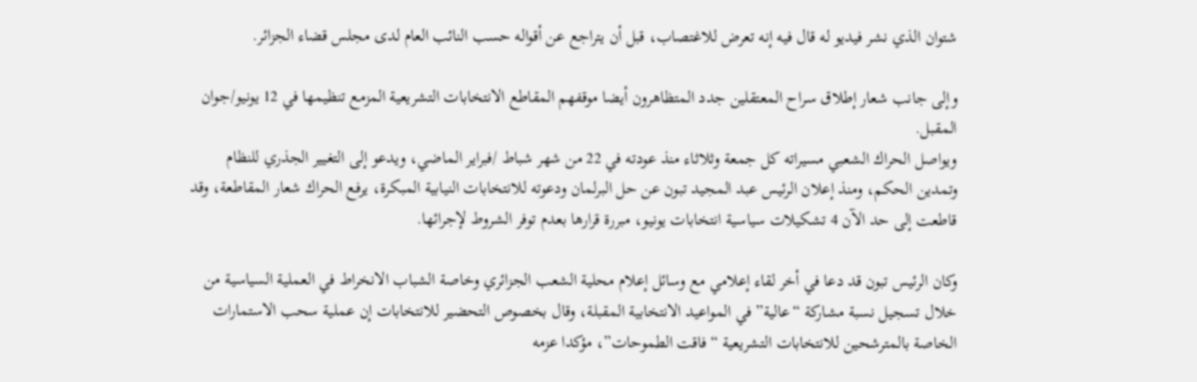شتوان الذي نشر فيديو له قال فيه إنه تعرض للاغتصاب، قبل أن يتراجع عن أقواله حسب النائب العام لدى مجلس قضاء الجزائر.

وإلى جانب شعار إطلاق سراح المعتقلين جدد المتظاهرون أيضا موقفهم المقاطع الانتخابات التشريعية المزمع تنظيمها في 12 يونيو/جوان المقبل.
ويواصل الحراك الشعبي مسيراته كل جمعة وثلاثاء منذ عودته في 22 من شهر شباط /فبراير الماضي، ويدعو إلى التغيير الجذري للنظام وتمدين الحكم، ومنذ إعلان الرئيس عبد المجيد تبون عن حل البرلمان ودعوته للانتخابات النيابية المبكرة، يرفع الحراك شعار المقاطعة، وقد قاطعت إلى حد الآن 4 تشكيلات سياسية انتخابات يونيو، مبررة قرارها بعدم توفر الشروط لإجرائها.

وكان الرئيس تبون قد دعا في أخر لقاء إعلامي مع وسائل إعلام محلية الشعب الجزائري وخاصة الشباب الانخراط في العملية السياسية من خلال تسجيل نسبة مشاركة “عالية” في المواعيد الانتخابية المقبلة، وقال بخصوص التحضير للانتخابات إن عملية سحب الاستمارات الخاصة بالمترشحين للانتخابات التشريعية “فاقت الطموحات”، مؤكدا عزمه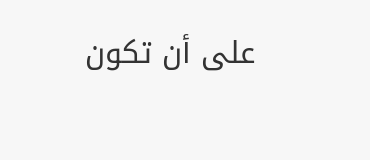على أن تكون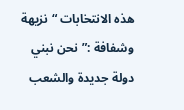هذه الانتخابات “نزيهة وشفافة :”نحن نبني دولة جديدة والشعب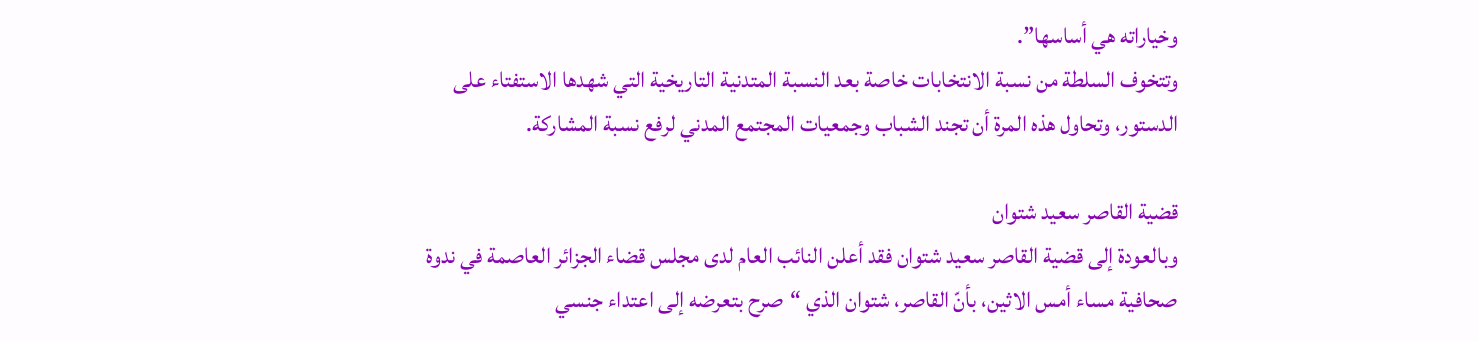وخياراته هي أساسها”.
وتتخوف السلطة من نسبة الانتخابات خاصة بعد النسبة المتدنية التاريخية التي شهدها الاستفتاء على الدستور، وتحاول هذه المرة أن تجند الشباب وجمعيات المجتمع المدني لرفع نسبة المشاركة.

قضية القاصر سعيد شتوان
وبالعودة إلى قضية القاصر سعيد شتوان فقد أعلن النائب العام لدى مجلس قضاء الجزائر العاصمة في ندوة صحافية مساء أمس الاثين، بأنّ القاصر، شتوان الذي “صرح بتعرضه إلى اعتداء جنسي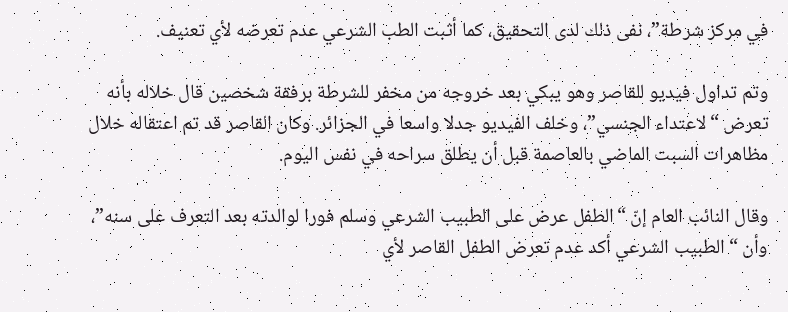في مركز شرطة”، نفى ذلك لدى التحقيق، كما أثبت الطب الشرعي عدم تعرضه لأي تعنيف.

وتم تداول فيديو للقاصر وهو يبكي بعد خروجه من مخفر للشرطة برفقة شخصين قال خلاله بأنه تعرض “لاعتداء الجنسي”، وخلف الفيديو جدلا واسعا في الجزائر. وكان القاصر قد تم اعتقاله خلال مظاهرات السبت الماضي بالعاصمة قبل أن يطلق سراحه في نفس اليوم.

وقال النائب العام إنّ “الطفل عرض على الطبيب الشرعي وسلم فورا لوالدته بعد التعرف على سنه”، وأن “الطبيب الشرعي أكد عدم تعرض الطفل القاصر لأي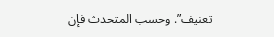تعنيف”. وحسب المتحدث فإن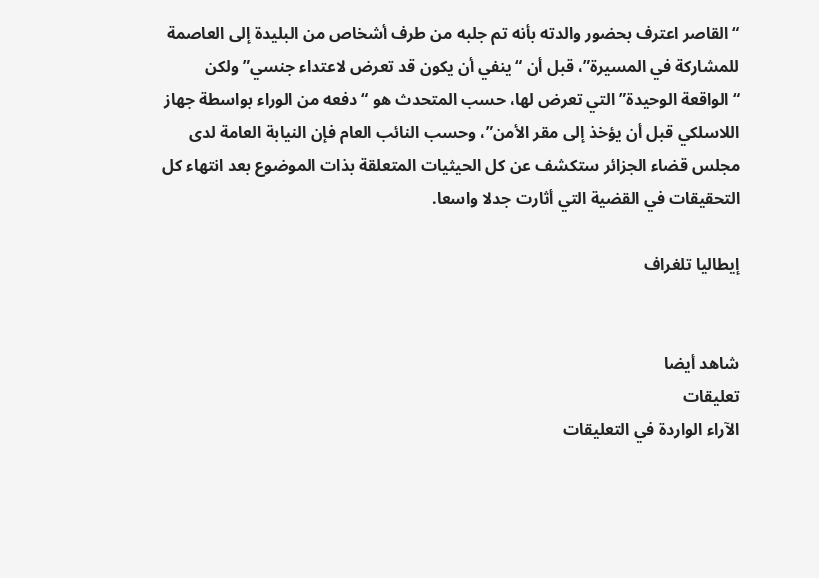“القاصر اعترف بحضور والدته بأنه تم جلبه من طرف أشخاص من البليدة إلى العاصمة للمشاركة في المسيرة”، قبل أن “ينفي أن يكون قد تعرض لاعتداء جنسي” ولكن “الواقعة الوحيدة” التي تعرض لها، حسب المتحدث هو “دفعه من الوراء بواسطة جهاز اللاسلكي قبل أن يؤخذ إلى مقر الأمن”، وحسب النائب العام فإن النيابة العامة لدى مجلس قضاء الجزائر ستكشف عن كل الحيثيات المتعلقة بذات الموضوع بعد انتهاء كل التحقيقات في القضية التي أثارت جدلا واسعا.

إيطاليا تلغراف


شاهد أيضا
تعليقات
الآراء الواردة في التعليقات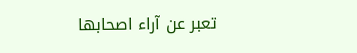تعبر عن آراء اصحابها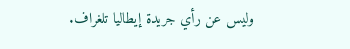وليس عن رأي جريدة إيطاليا تلغراف.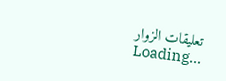تعليقات الزوار
Loading...